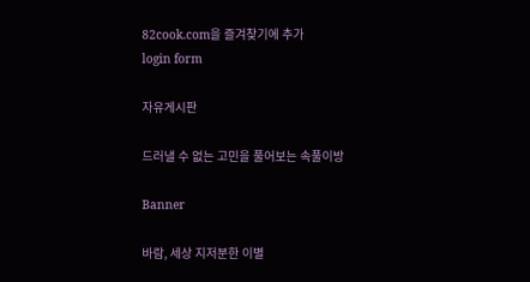82cook.com을 즐겨찾기에 추가
login form

자유게시판

드러낼 수 없는 고민을 풀어보는 속풀이방

Banner

바람, 세상 지저분한 이별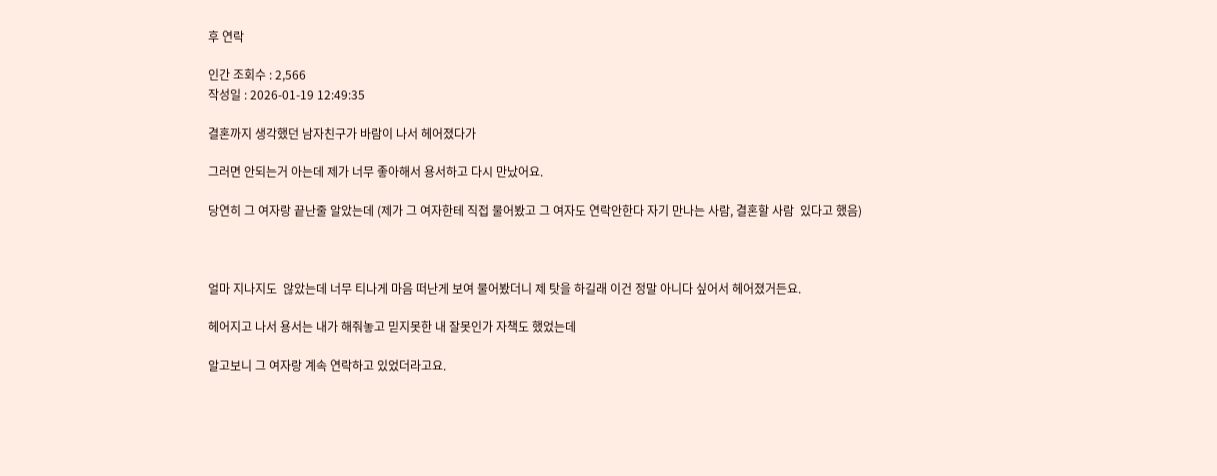후 연락

인간 조회수 : 2,566
작성일 : 2026-01-19 12:49:35

결혼까지 생각했던 남자친구가 바람이 나서 헤어졌다가

그러면 안되는거 아는데 제가 너무 좋아해서 용서하고 다시 만났어요.

당연히 그 여자랑 끝난줄 알았는데 (제가 그 여자한테 직접 물어봤고 그 여자도 연락안한다 자기 만나는 사람, 결혼할 사람  있다고 했음)



얼마 지나지도  않았는데 너무 티나게 마음 떠난게 보여 물어봤더니 제 탓을 하길래 이건 정말 아니다 싶어서 헤어졌거든요.

헤어지고 나서 용서는 내가 해줘놓고 믿지못한 내 잘못인가 자책도 했었는데

알고보니 그 여자랑 계속 연락하고 있었더라고요.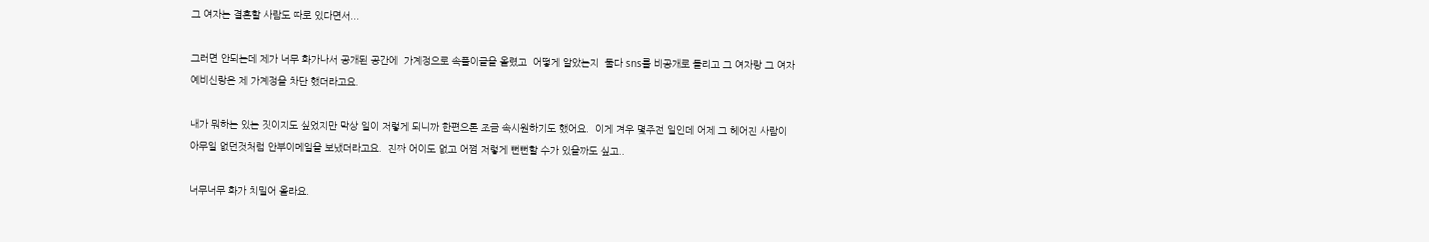그 여자는 결혼할 사람도 따로 있다면서...

그러면 안되는데 제가 너무 화가나서 공개된 공간에  가계정으로 속풀이글을 올렸고  어떻게 알았는지  둘다 sns를 비공개로 돌리고 그 여자랑 그 여자 예비신랑은 제 가계정을 차단 했더라고요.

내가 뭐하는 있는 짓이지도 싶었지만 막상 일이 저렇게 되니까 한편으론 조금 속시원하기도 했어요.  이게 겨우 몇주전 일인데 어제 그 헤어진 사람이 아무일 없던것처럼 안부이메일을 보냈더라고요.  진짜 어이도 없고 어쩜 저렇게 뻔뻔할 수가 있을까도 싶고..

너무너무 화가 치밀어 올라요.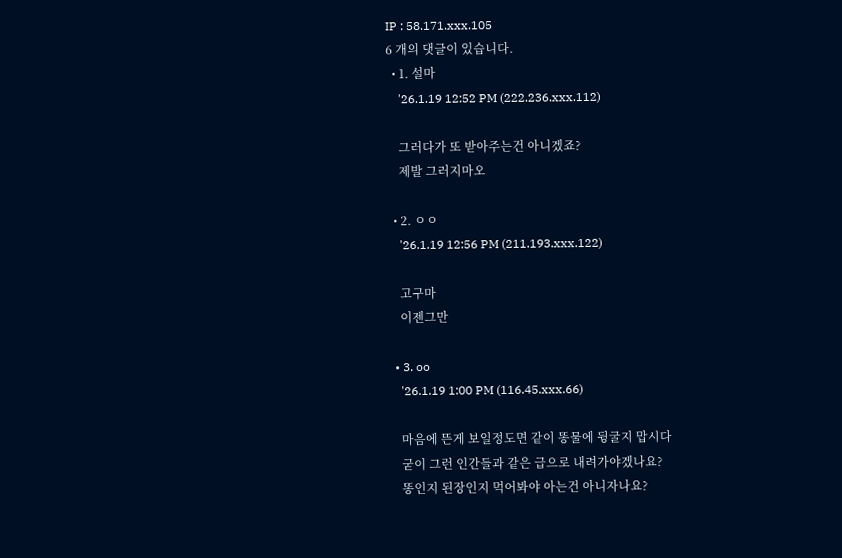IP : 58.171.xxx.105
6 개의 댓글이 있습니다.
  • 1. 설마
    '26.1.19 12:52 PM (222.236.xxx.112)

    그러다가 또 받아주는건 아니겠죠?
    제발 그러지마오

  • 2. ㅇㅇ
    '26.1.19 12:56 PM (211.193.xxx.122)

    고구마
    이젠그만

  • 3. oo
    '26.1.19 1:00 PM (116.45.xxx.66)

    마음에 뜬게 보일정도면 같이 똥물에 뒹굴지 맙시다
    굳이 그런 인간들과 같은 급으로 내려가야겠나요?
    똥인지 된장인지 먹어봐야 아는건 아니자나요?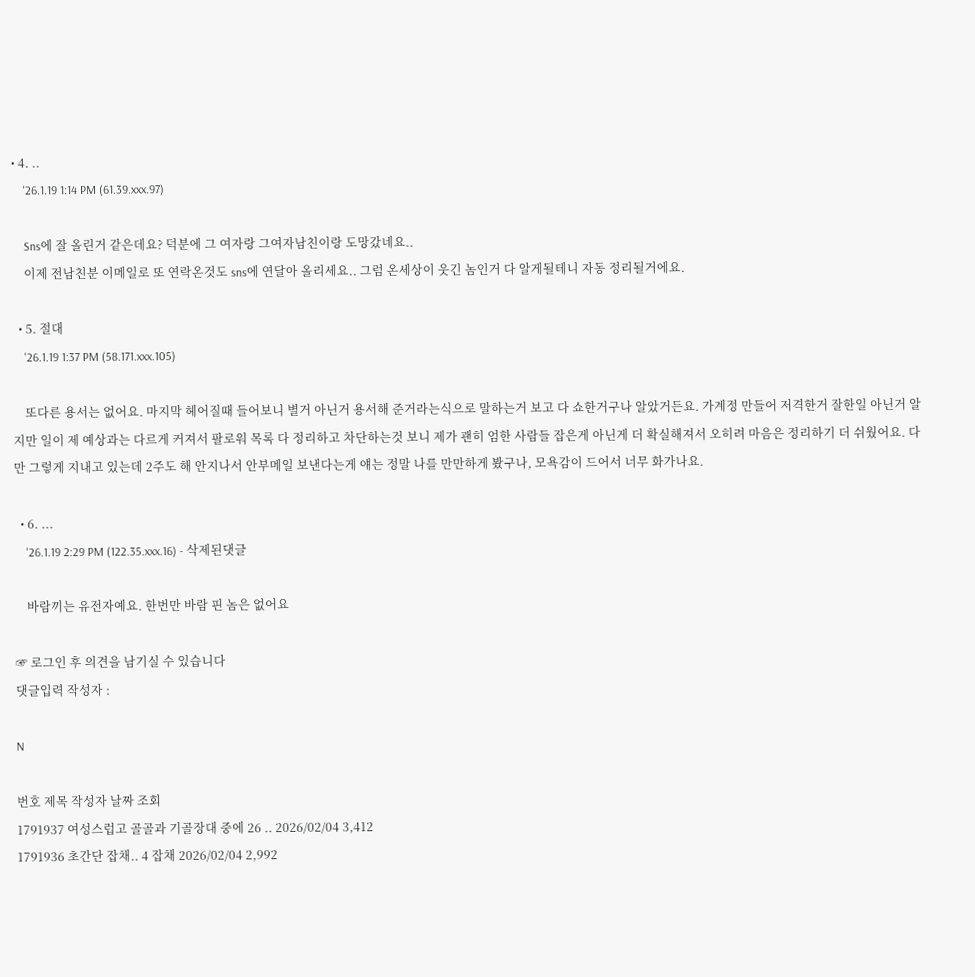• 4. ..
    '26.1.19 1:14 PM (61.39.xxx.97)

    Sns에 잘 올린거 같은데요? 덕분에 그 여자랑 그여자남친이랑 도망갔네요..
    이제 전남친분 이메일로 또 연락온것도 sns에 연달아 올리세요.. 그럼 온세상이 웃긴 놈인거 다 알게될테니 자동 정리될거에요.

  • 5. 절대
    '26.1.19 1:37 PM (58.171.xxx.105)

    또다른 용서는 없어요. 마지막 헤어질때 들어보니 별거 아닌거 용서해 준거라는식으로 말하는거 보고 다 쇼한거구나 알았거든요. 가계정 만들어 저격한거 잘한일 아닌거 알지만 일이 제 예상과는 다르게 커져서 팔로워 목록 다 정리하고 차단하는것 보니 제가 괜히 엄한 사람들 잡은게 아닌게 더 확실해져서 오히려 마음은 정리하기 더 쉬웠어요. 다만 그렇게 지내고 있는데 2주도 해 안지나서 안부메일 보낸다는게 얘는 정말 나를 만만하게 봤구나, 모욕감이 드어서 너무 화가나요.

  • 6. ...
    '26.1.19 2:29 PM (122.35.xxx.16) - 삭제된댓글

    바람끼는 유전자예요. 한번만 바람 핀 놈은 없어요

☞ 로그인 후 의견을 남기실 수 있습니다
댓글입력 작성자 :

N

번호 제목 작성자 날짜 조회
1791937 여성스럽고 골골과 기골장대 중에 26 .. 2026/02/04 3,412
1791936 초간단 잡채.. 4 잡채 2026/02/04 2,992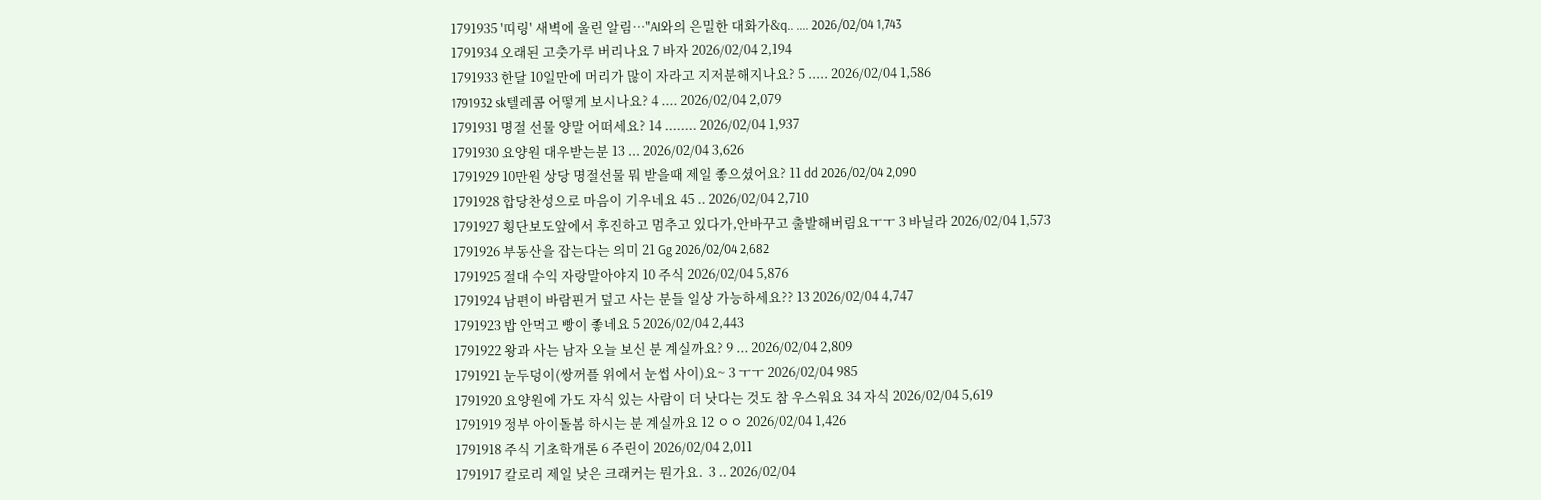1791935 '띠링' 새벽에 울린 알림…"AI와의 은밀한 대화가&q.. .... 2026/02/04 1,743
1791934 오래된 고춧가루 버리나요 7 바자 2026/02/04 2,194
1791933 한달 10일만에 머리가 많이 자라고 지저분해지나요? 5 ..... 2026/02/04 1,586
1791932 sk텔레콤 어떻게 보시나요? 4 .... 2026/02/04 2,079
1791931 명절 선물 양말 어떠세요? 14 ........ 2026/02/04 1,937
1791930 요양원 대우받는분 13 ... 2026/02/04 3,626
1791929 10만원 상당 명절선물 뭐 받을때 제일 좋으셨어요? 11 dd 2026/02/04 2,090
1791928 합당찬성으로 마음이 기우네요 45 .. 2026/02/04 2,710
1791927 횡단보도앞에서 후진하고 멈추고 있다가,안바꾸고 출발해버림요ㅜㅜ 3 바닐라 2026/02/04 1,573
1791926 부동산을 잡는다는 의미 21 Gg 2026/02/04 2,682
1791925 절대 수익 자랑말아야지 10 주식 2026/02/04 5,876
1791924 남편이 바람핀거 덮고 사는 분들 일상 가능하세요?? 13 2026/02/04 4,747
1791923 밥 안먹고 빵이 좋네요 5 2026/02/04 2,443
1791922 왕과 사는 남자 오늘 보신 분 계실까요? 9 ... 2026/02/04 2,809
1791921 눈두덩이(쌍꺼플 위에서 눈썹 사이)요~ 3 ㅜㅜ 2026/02/04 985
1791920 요양원에 가도 자식 있는 사람이 더 낫다는 것도 참 우스워요 34 자식 2026/02/04 5,619
1791919 정부 아이돌봄 하시는 분 계실까요 12 ㅇㅇ 2026/02/04 1,426
1791918 주식 기초학개론 6 주린이 2026/02/04 2,011
1791917 칼로리 제일 낮은 크래커는 뭔가요.  3 .. 2026/02/04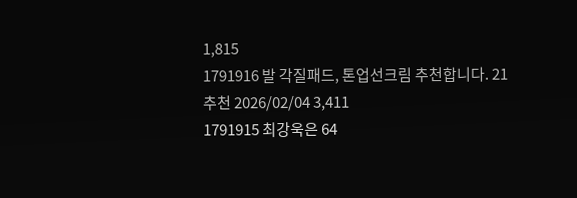1,815
1791916 발 각질패드, 톤업선크림 추천합니다. 21 추천 2026/02/04 3,411
1791915 최강욱은 64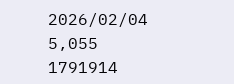2026/02/04 5,055
1791914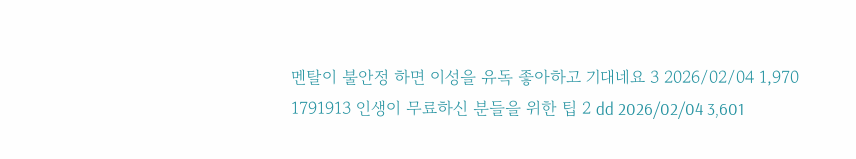멘탈이 불안정 하면 이성을 유독 좋아하고 기대네요 3 2026/02/04 1,970
1791913 인생이 무료하신 분들을 위한 팁 2 dd 2026/02/04 3,601